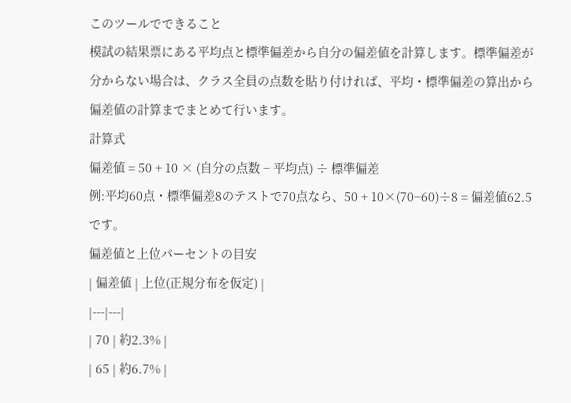このツールでできること
模試の結果票にある平均点と標準偏差から自分の偏差値を計算します。標準偏差が分からない場合は、クラス全員の点数を貼り付ければ、平均・標準偏差の算出から偏差値の計算までまとめて行います。
計算式
偏差値 = 50 + 10 × (自分の点数 − 平均点) ÷ 標準偏差
例:平均60点・標準偏差8のテストで70点なら、50 + 10×(70−60)÷8 = 偏差値62.5です。
偏差値と上位パーセントの目安
| 偏差値 | 上位(正規分布を仮定) |
|---|---|
| 70 | 約2.3% |
| 65 | 約6.7% |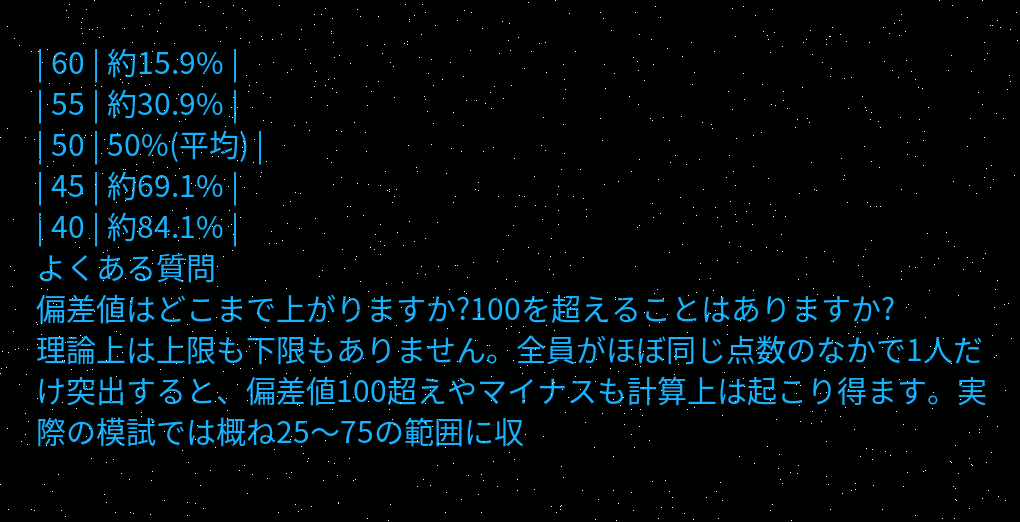| 60 | 約15.9% |
| 55 | 約30.9% |
| 50 | 50%(平均) |
| 45 | 約69.1% |
| 40 | 約84.1% |
よくある質問
偏差値はどこまで上がりますか?100を超えることはありますか?
理論上は上限も下限もありません。全員がほぼ同じ点数のなかで1人だけ突出すると、偏差値100超えやマイナスも計算上は起こり得ます。実際の模試では概ね25〜75の範囲に収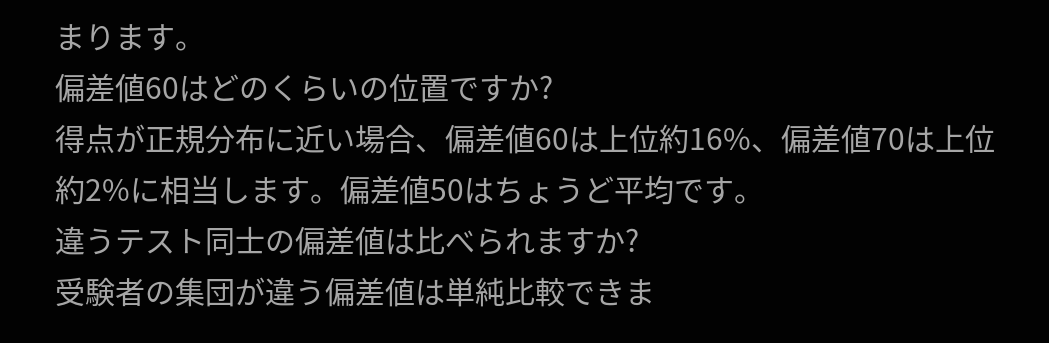まります。
偏差値60はどのくらいの位置ですか?
得点が正規分布に近い場合、偏差値60は上位約16%、偏差値70は上位約2%に相当します。偏差値50はちょうど平均です。
違うテスト同士の偏差値は比べられますか?
受験者の集団が違う偏差値は単純比較できま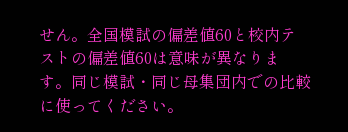せん。全国模試の偏差値60と校内テストの偏差値60は意味が異なります。同じ模試・同じ母集団内での比較に使ってください。